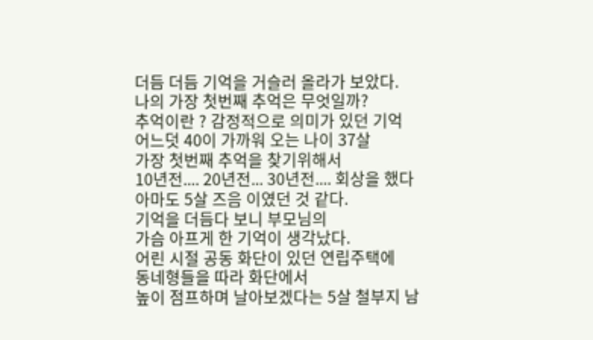더듬 더듬 기억을 거슬러 올라가 보았다.
나의 가장 첫번째 추억은 무엇일까?
추억이란 ? 감정적으로 의미가 있던 기억
어느덧 40이 가까워 오는 나이 37살
가장 첫번째 추억을 찾기위해서
10년전.... 20년전... 30년전.... 회상을 했다
아마도 5살 즈음 이였던 것 같다.
기억을 더듬다 보니 부모님의
가슴 아프게 한 기억이 생각났다.
어린 시절 공동 화단이 있던 연립주택에
동네형들을 따라 화단에서
높이 점프하며 날아보겠다는 5살 철부지 남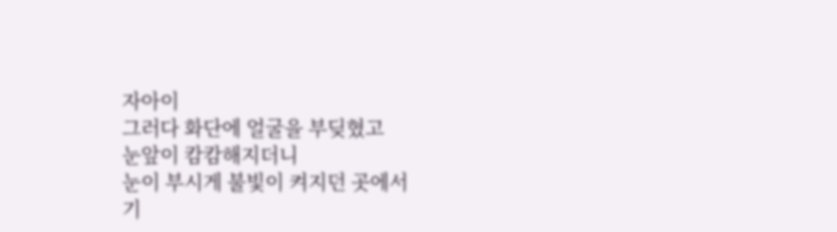자아이
그러다 화단에 얼굴을 부딪혔고
눈앞이 캄캄해지더니
눈이 부시게 불빛이 켜지던 곳에서
기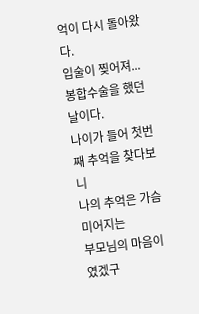억이 다시 돌아왔다.
입술이 찢어져... 봉합수술을 했던 날이다.
나이가 들어 첫번째 추억을 찾다보니
나의 추억은 가슴 미어지는
부모님의 마음이였겠구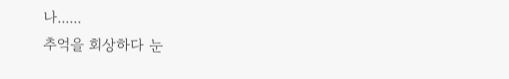나......
추억을 회상하다 눈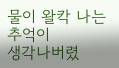물이 왈칵 나는 추억이
생각나버렸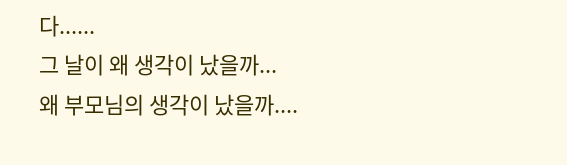다......
그 날이 왜 생각이 났을까...
왜 부모님의 생각이 났을까....